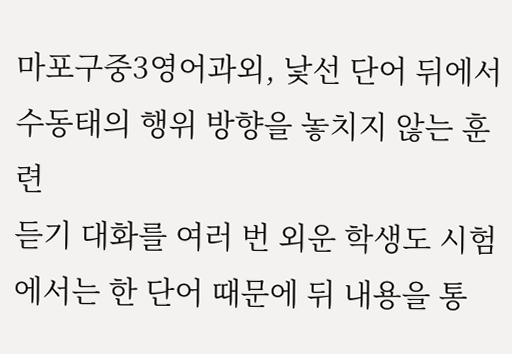마포구중3영어과외, 낯선 단어 뒤에서 수동태의 행위 방향을 놓치지 않는 훈련
듣기 대화를 여러 번 외운 학생도 시험에서는 한 단어 때문에 뒤 내용을 통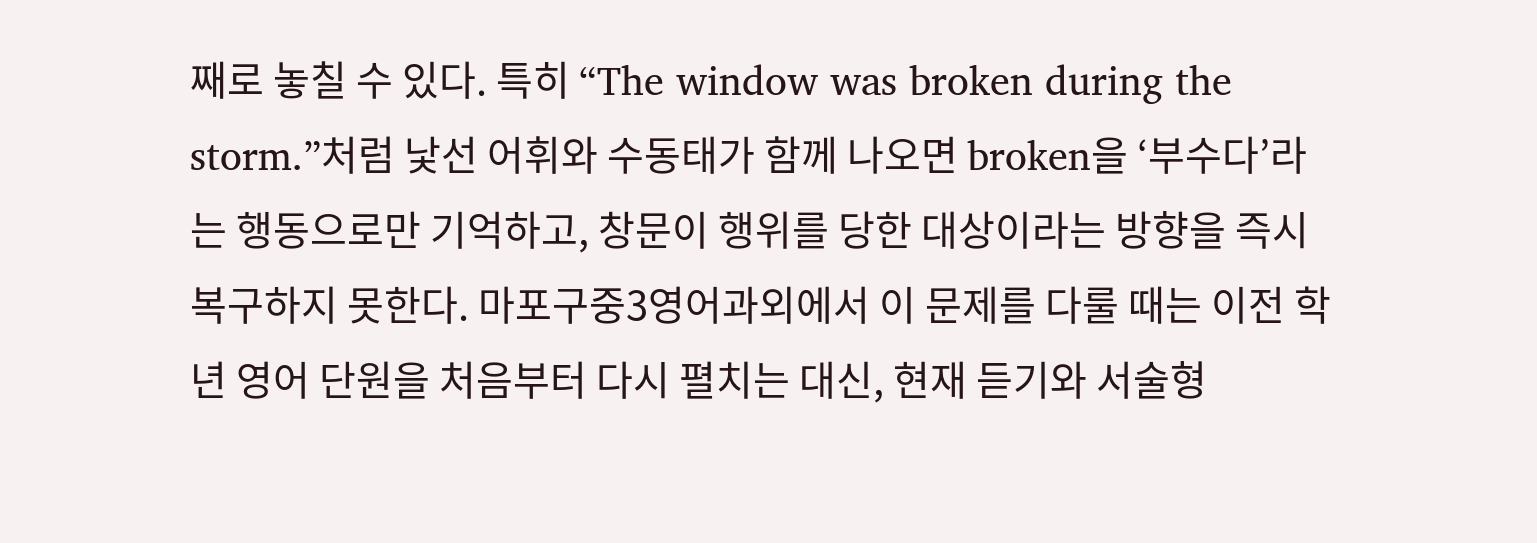째로 놓칠 수 있다. 특히 “The window was broken during the storm.”처럼 낯선 어휘와 수동태가 함께 나오면 broken을 ‘부수다’라는 행동으로만 기억하고, 창문이 행위를 당한 대상이라는 방향을 즉시 복구하지 못한다. 마포구중3영어과외에서 이 문제를 다룰 때는 이전 학년 영어 단원을 처음부터 다시 펼치는 대신, 현재 듣기와 서술형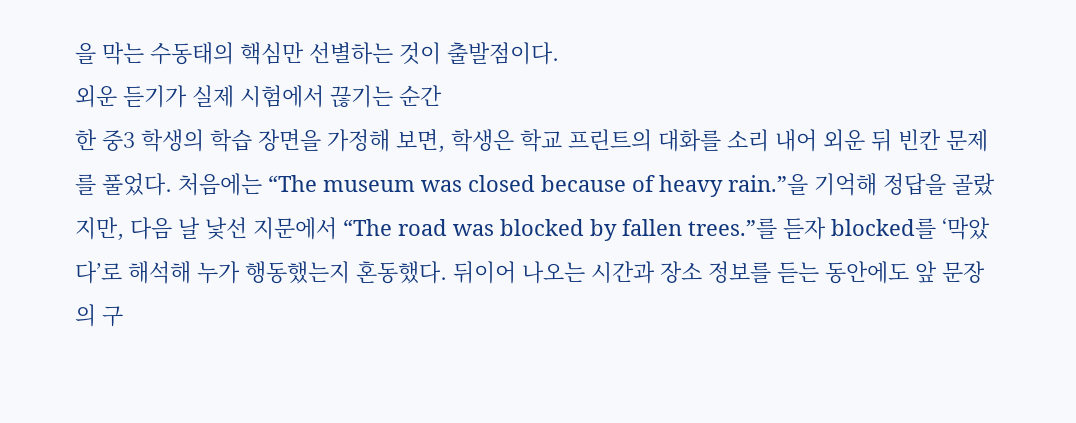을 막는 수동태의 핵심만 선별하는 것이 출발점이다.
외운 듣기가 실제 시험에서 끊기는 순간
한 중3 학생의 학습 장면을 가정해 보면, 학생은 학교 프린트의 대화를 소리 내어 외운 뒤 빈칸 문제를 풀었다. 처음에는 “The museum was closed because of heavy rain.”을 기억해 정답을 골랐지만, 다음 날 낯선 지문에서 “The road was blocked by fallen trees.”를 듣자 blocked를 ‘막았다’로 해석해 누가 행동했는지 혼동했다. 뒤이어 나오는 시간과 장소 정보를 듣는 동안에도 앞 문장의 구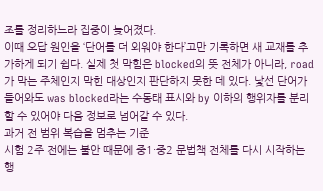조를 정리하느라 집중이 늦어졌다.
이때 오답 원인을 ‘단어를 더 외워야 한다’고만 기록하면 새 교재를 추가하게 되기 쉽다. 실제 첫 막힘은 blocked의 뜻 전체가 아니라, road가 막는 주체인지 막힌 대상인지 판단하지 못한 데 있다. 낯선 단어가 들어와도 was blocked라는 수동태 표시와 by 이하의 행위자를 분리할 수 있어야 다음 정보로 넘어갈 수 있다.
과거 전 범위 복습을 멈추는 기준
시험 2주 전에는 불안 때문에 중1·중2 문법책 전체를 다시 시작하는 행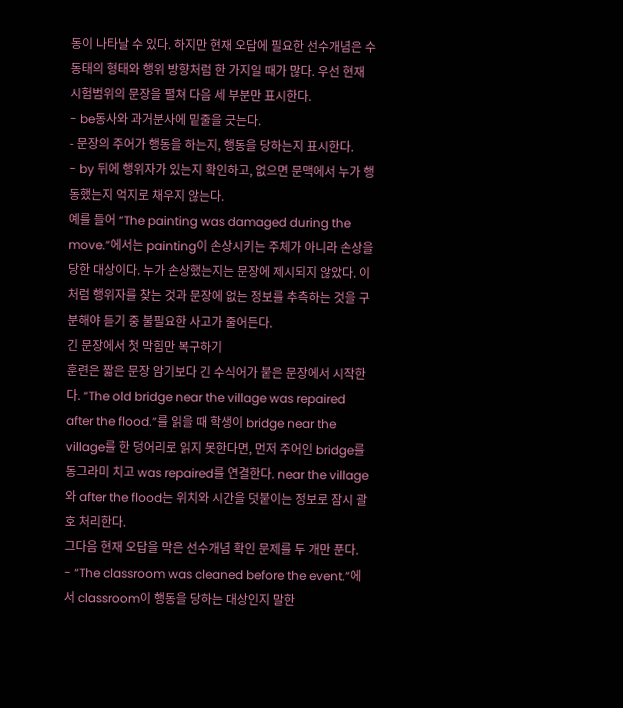동이 나타날 수 있다. 하지만 현재 오답에 필요한 선수개념은 수동태의 형태와 행위 방향처럼 한 가지일 때가 많다. 우선 현재 시험범위의 문장을 펼쳐 다음 세 부분만 표시한다.
- be동사와 과거분사에 밑줄을 긋는다.
- 문장의 주어가 행동을 하는지, 행동을 당하는지 표시한다.
- by 뒤에 행위자가 있는지 확인하고, 없으면 문맥에서 누가 행동했는지 억지로 채우지 않는다.
예를 들어 “The painting was damaged during the move.”에서는 painting이 손상시키는 주체가 아니라 손상을 당한 대상이다. 누가 손상했는지는 문장에 제시되지 않았다. 이처럼 행위자를 찾는 것과 문장에 없는 정보를 추측하는 것을 구분해야 듣기 중 불필요한 사고가 줄어든다.
긴 문장에서 첫 막힘만 복구하기
훈련은 짧은 문장 암기보다 긴 수식어가 붙은 문장에서 시작한다. “The old bridge near the village was repaired after the flood.”를 읽을 때 학생이 bridge near the village를 한 덩어리로 읽지 못한다면, 먼저 주어인 bridge를 동그라미 치고 was repaired를 연결한다. near the village와 after the flood는 위치와 시간을 덧붙이는 정보로 잠시 괄호 처리한다.
그다음 현재 오답을 막은 선수개념 확인 문제를 두 개만 푼다.
- “The classroom was cleaned before the event.”에서 classroom이 행동을 당하는 대상인지 말한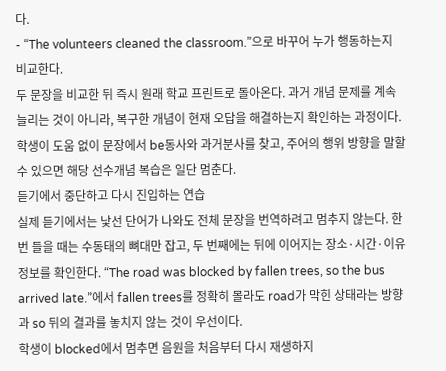다.
- “The volunteers cleaned the classroom.”으로 바꾸어 누가 행동하는지 비교한다.
두 문장을 비교한 뒤 즉시 원래 학교 프린트로 돌아온다. 과거 개념 문제를 계속 늘리는 것이 아니라, 복구한 개념이 현재 오답을 해결하는지 확인하는 과정이다. 학생이 도움 없이 문장에서 be동사와 과거분사를 찾고, 주어의 행위 방향을 말할 수 있으면 해당 선수개념 복습은 일단 멈춘다.
듣기에서 중단하고 다시 진입하는 연습
실제 듣기에서는 낯선 단어가 나와도 전체 문장을 번역하려고 멈추지 않는다. 한 번 들을 때는 수동태의 뼈대만 잡고, 두 번째에는 뒤에 이어지는 장소·시간·이유 정보를 확인한다. “The road was blocked by fallen trees, so the bus arrived late.”에서 fallen trees를 정확히 몰라도 road가 막힌 상태라는 방향과 so 뒤의 결과를 놓치지 않는 것이 우선이다.
학생이 blocked에서 멈추면 음원을 처음부터 다시 재생하지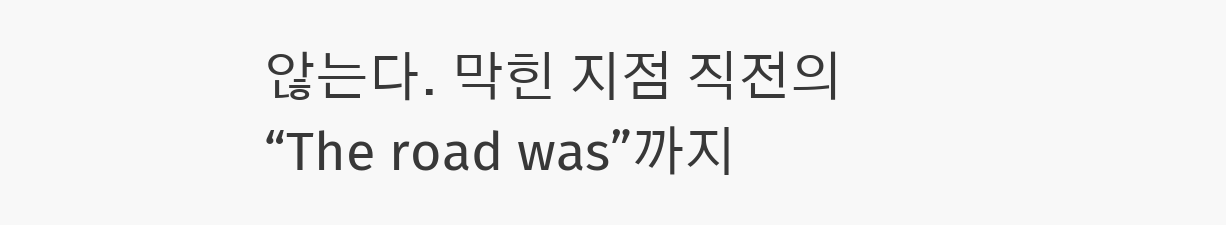않는다. 막힌 지점 직전의 “The road was”까지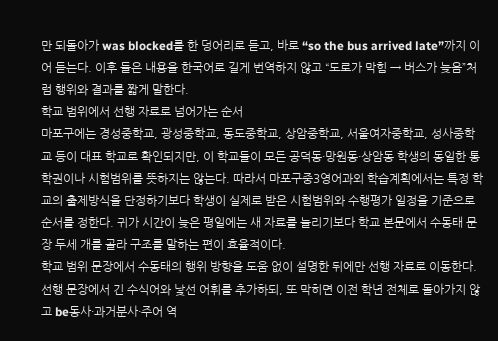만 되돌아가 was blocked를 한 덩어리로 듣고, 바로 “so the bus arrived late”까지 이어 듣는다. 이후 들은 내용을 한국어로 길게 번역하지 않고 “도로가 막힘 → 버스가 늦음”처럼 행위와 결과를 짧게 말한다.
학교 범위에서 선행 자료로 넘어가는 순서
마포구에는 경성중학교, 광성중학교, 동도중학교, 상암중학교, 서울여자중학교, 성사중학교 등이 대표 학교로 확인되지만, 이 학교들이 모든 공덕동·망원동·상암동 학생의 동일한 통학권이나 시험범위를 뜻하지는 않는다. 따라서 마포구중3영어과외 학습계획에서는 특정 학교의 출제방식을 단정하기보다 학생이 실제로 받은 시험범위와 수행평가 일정을 기준으로 순서를 정한다. 귀가 시간이 늦은 평일에는 새 자료를 늘리기보다 학교 본문에서 수동태 문장 두세 개를 골라 구조를 말하는 편이 효율적이다.
학교 범위 문장에서 수동태의 행위 방향을 도움 없이 설명한 뒤에만 선행 자료로 이동한다. 선행 문장에서 긴 수식어와 낯선 어휘를 추가하되, 또 막히면 이전 학년 전체로 돌아가지 않고 be동사·과거분사·주어 역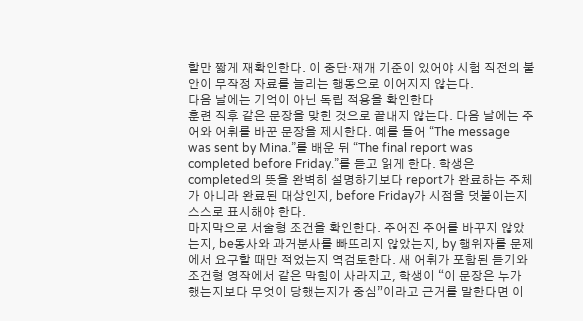할만 짧게 재확인한다. 이 중단·재개 기준이 있어야 시험 직전의 불안이 무작정 자료를 늘리는 행동으로 이어지지 않는다.
다음 날에는 기억이 아닌 독립 적용을 확인한다
훈련 직후 같은 문장을 맞힌 것으로 끝내지 않는다. 다음 날에는 주어와 어휘를 바꾼 문장을 제시한다. 예를 들어 “The message was sent by Mina.”를 배운 뒤 “The final report was completed before Friday.”를 듣고 읽게 한다. 학생은 completed의 뜻을 완벽히 설명하기보다 report가 완료하는 주체가 아니라 완료된 대상인지, before Friday가 시점을 덧붙이는지 스스로 표시해야 한다.
마지막으로 서술형 조건을 확인한다. 주어진 주어를 바꾸지 않았는지, be동사와 과거분사를 빠뜨리지 않았는지, by 행위자를 문제에서 요구할 때만 적었는지 역검토한다. 새 어휘가 포함된 듣기와 조건형 영작에서 같은 막힘이 사라지고, 학생이 “이 문장은 누가 했는지보다 무엇이 당했는지가 중심”이라고 근거를 말한다면 이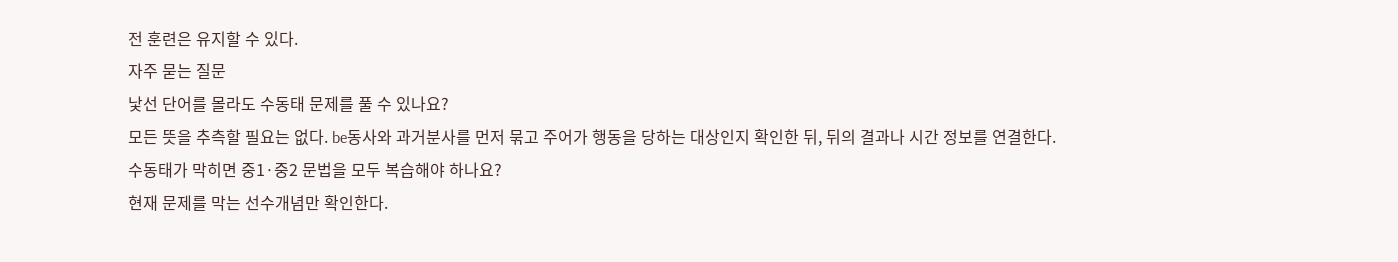전 훈련은 유지할 수 있다.
자주 묻는 질문
낯선 단어를 몰라도 수동태 문제를 풀 수 있나요?
모든 뜻을 추측할 필요는 없다. be동사와 과거분사를 먼저 묶고 주어가 행동을 당하는 대상인지 확인한 뒤, 뒤의 결과나 시간 정보를 연결한다.
수동태가 막히면 중1·중2 문법을 모두 복습해야 하나요?
현재 문제를 막는 선수개념만 확인한다.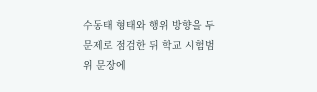수동태 형태와 행위 방향을 두 문제로 점검한 뒤 학교 시험범위 문장에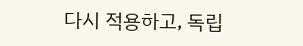다시 적용하고, 독립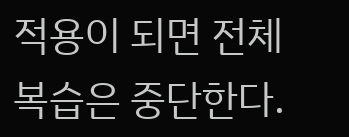적용이 되면 전체 복습은 중단한다.